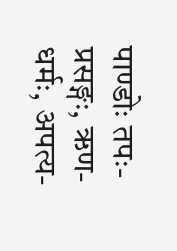पाण्डोः तपः-प्रसङ्गः, ऋण-धर्मः, अपत्य-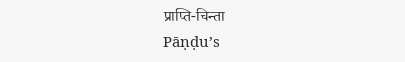प्राप्ति-चिन्ता
Pāṇḍu’s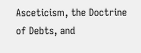Asceticism, the Doctrine of Debts, and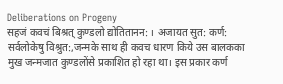Deliberations on Progeny
सहजं कवचं बिश्रत् कुण्डलो द्योतितानन: । अजायत सुत: कर्ण: सर्वलोकेषु विश्रुत:,जन्मके साथ ही कवच धारण किये उस बालकका मुख जन्मजात कुण्डलोंसे प्रकाशित हो रहा था। इस प्रकार कर्ण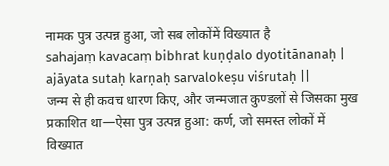नामक पुत्र उत्पन्न हुआ, जो सब लोकोंमें विख्यात है
sahajaṃ kavacaṃ bibhrat kuṇḍalo dyotitānanaḥ | ajāyata sutaḥ karṇaḥ sarvalokeṣu viśrutaḥ ||
जन्म से ही कवच धारण किए, और जन्मजात कुण्डलों से जिसका मुख प्रकाशित था—ऐसा पुत्र उत्पन्न हुआ: कर्ण, जो समस्त लोकों में विख्यात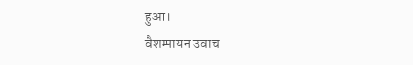हुआ।
वैशम्पायन उवाच